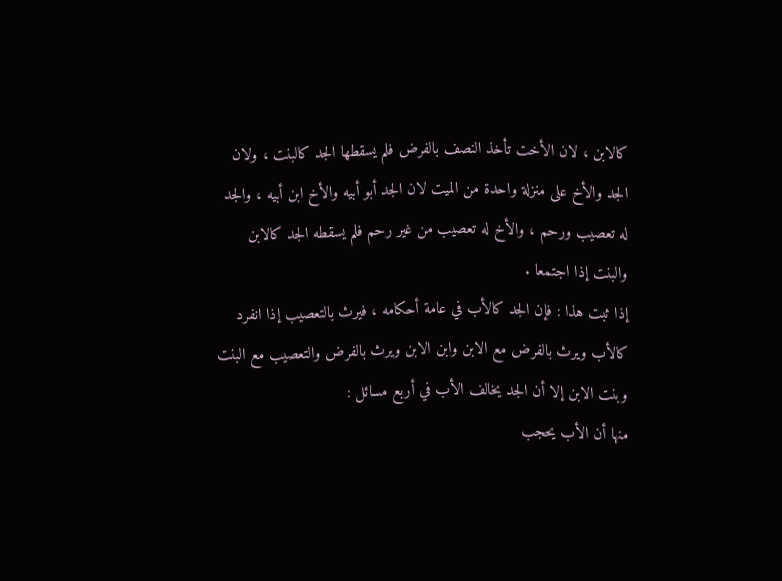كالابن ، لان الأخت تأخذ النصف بالفرض فلم يسقطها الجد كالبنت ، ولان
الجد والأخ على منزلة واحدة من الميت لان الجد أبو أبيه والأخ ابن أبيه ، والجد
له تعصيب ورحم ، والأخ له تعصيب من غير رحم فلم يسقطه الجد كالابن
والبنت إذا اجتمعا .
إذا ثبت هذا : فإن الجد كالأب في عامة أحكامه ، فيرث بالتعصيب إذا انفرد
كالأب ويرث بالفرض مع الابن وابن الابن ويرث بالفرض والتعصيب مع البنت
وبنت الابن إلا أن الجد يخالف الأب في أربع مسائل :
منها أن الأب يحجب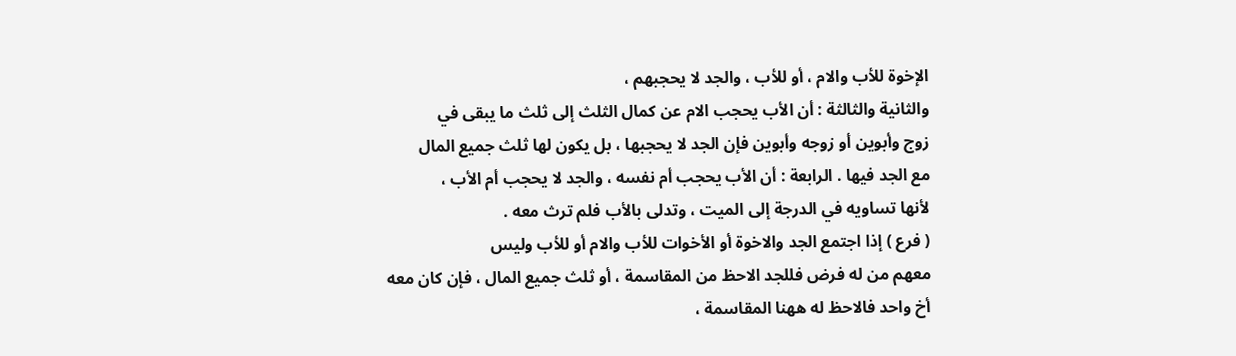الإخوة للأب والام ، أو للأب ، والجد لا يحجبهم ،
والثانية والثالثة : أن الأب يحجب الام عن كمال الثلث إلى ثلث ما يبقى في
زوج وأبوين أو زوجه وأبوين فإن الجد لا يحجبها ، بل يكون لها ثلث جميع المال
مع الجد فيها . الرابعة : أن الأب يحجب أم نفسه ، والجد لا يحجب أم الأب ،
لأنها تساويه في الدرجة إلى الميت ، وتدلى بالأب فلم ترث معه .
( فرع ) إذا اجتمع الجد والاخوة أو الأخوات للأب والام أو للأب وليس
معهم من له فرض فللجد الاحظ من المقاسمة ، أو ثلث جميع المال ، فإن كان معه
أخ واحد فالاحظ له ههنا المقاسمة ،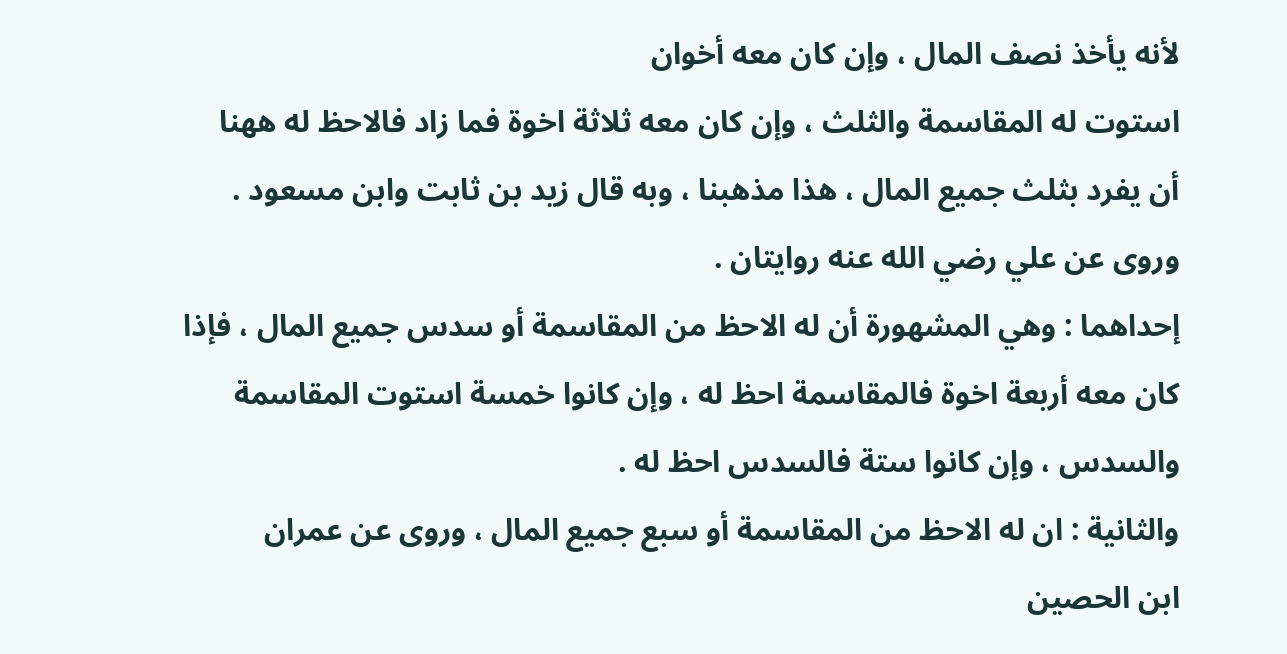لأنه يأخذ نصف المال ، وإن كان معه أخوان
استوت له المقاسمة والثلث ، وإن كان معه ثلاثة اخوة فما زاد فالاحظ له ههنا
أن يفرد بثلث جميع المال ، هذا مذهبنا ، وبه قال زيد بن ثابت وابن مسعود .
وروى عن علي رضي الله عنه روايتان .
إحداهما : وهي المشهورة أن له الاحظ من المقاسمة أو سدس جميع المال ، فإذا
كان معه أربعة اخوة فالمقاسمة احظ له ، وإن كانوا خمسة استوت المقاسمة
والسدس ، وإن كانوا ستة فالسدس احظ له .
والثانية : ان له الاحظ من المقاسمة أو سبع جميع المال ، وروى عن عمران
ابن الحصين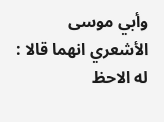وأبي موسى الأشعري انهما قالا : له الاحظ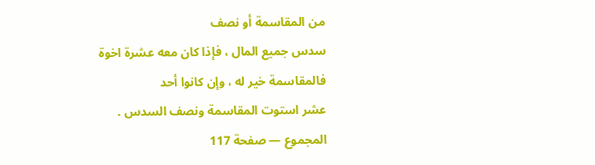من المقاسمة أو نصف
سدس جميع المال ، فإذا كان معه عشرة اخوة فالمقاسمة خير له ، وإن كانوا أحد
عشر استوت المقاسمة ونصف السدس .
المجموع — صفحة 117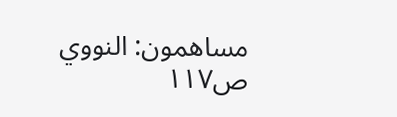مساهمون: النووي
ص١١٧